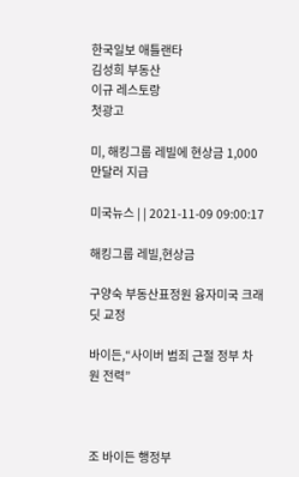한국일보 애틀랜타
김성희 부동산
이규 레스토랑
첫광고

미, 해킹그룹 레빌에 현상금 1,000만달러 지급

미국뉴스 | | 2021-11-09 09:00:17

해킹그룹 레빌,현상금

구양숙 부동산표정원 융자미국 크래딧 교정

바이든,“사이버 범죄 근절 정부 차원 전력”



조 바이든 행정부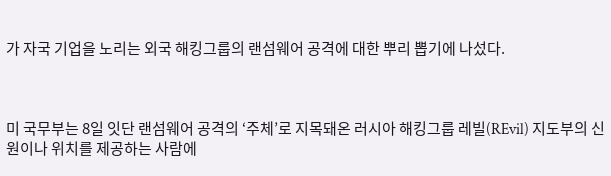가 자국 기업을 노리는 외국 해킹그룹의 랜섬웨어 공격에 대한 뿌리 뽑기에 나섰다.



미 국무부는 8일 잇단 랜섬웨어 공격의 ‘주체’로 지목돼온 러시아 해킹그룹 레빌(REvil) 지도부의 신원이나 위치를 제공하는 사람에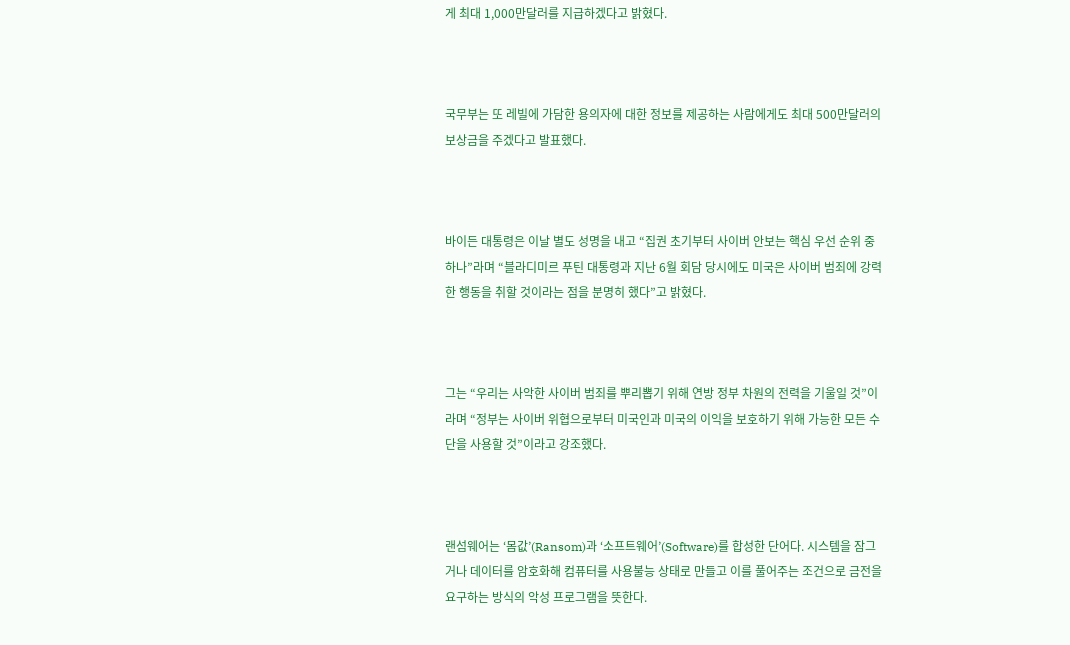게 최대 1,000만달러를 지급하겠다고 밝혔다.



국무부는 또 레빌에 가담한 용의자에 대한 정보를 제공하는 사람에게도 최대 500만달러의 보상금을 주겠다고 발표했다.



바이든 대통령은 이날 별도 성명을 내고 “집권 초기부터 사이버 안보는 핵심 우선 순위 중 하나”라며 “블라디미르 푸틴 대통령과 지난 6월 회담 당시에도 미국은 사이버 범죄에 강력한 행동을 취할 것이라는 점을 분명히 했다”고 밝혔다.



그는 “우리는 사악한 사이버 범죄를 뿌리뽑기 위해 연방 정부 차원의 전력을 기울일 것”이라며 “정부는 사이버 위협으로부터 미국인과 미국의 이익을 보호하기 위해 가능한 모든 수단을 사용할 것”이라고 강조했다.



랜섬웨어는 ‘몸값’(Ransom)과 ‘소프트웨어’(Software)를 합성한 단어다. 시스템을 잠그거나 데이터를 암호화해 컴퓨터를 사용불능 상태로 만들고 이를 풀어주는 조건으로 금전을 요구하는 방식의 악성 프로그램을 뜻한다.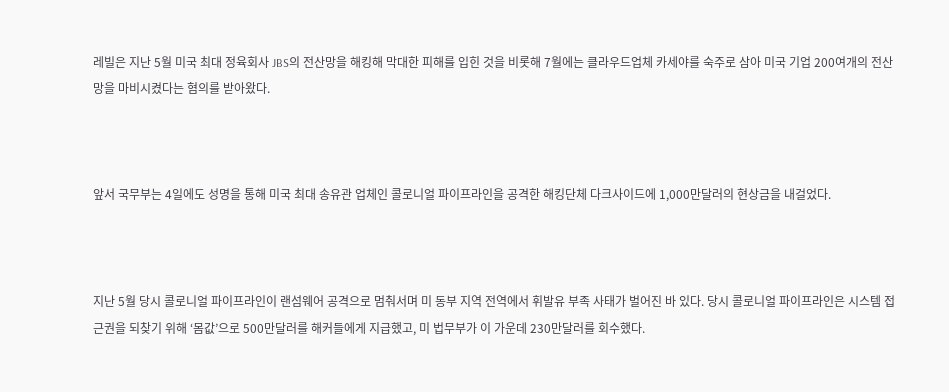레빌은 지난 5월 미국 최대 정육회사 JBS의 전산망을 해킹해 막대한 피해를 입힌 것을 비롯해 7월에는 클라우드업체 카세야를 숙주로 삼아 미국 기업 200여개의 전산망을 마비시켰다는 혐의를 받아왔다.



앞서 국무부는 4일에도 성명을 통해 미국 최대 송유관 업체인 콜로니얼 파이프라인을 공격한 해킹단체 다크사이드에 1,000만달러의 현상금을 내걸었다.



지난 5월 당시 콜로니얼 파이프라인이 랜섬웨어 공격으로 멈춰서며 미 동부 지역 전역에서 휘발유 부족 사태가 벌어진 바 있다. 당시 콜로니얼 파이프라인은 시스템 접근권을 되찾기 위해 ‘몸값’으로 500만달러를 해커들에게 지급했고, 미 법무부가 이 가운데 230만달러를 회수했다.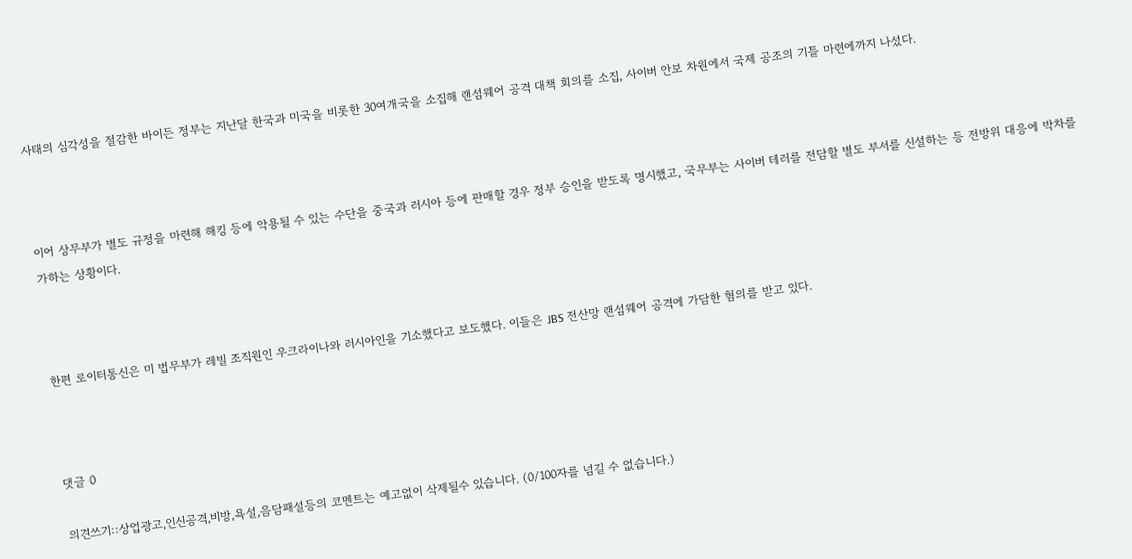사태의 심각성을 절감한 바이든 정부는 지난달 한국과 미국을 비롯한 30여개국을 소집해 랜섬웨어 공격 대책 회의를 소집, 사이버 안보 차원에서 국제 공조의 기틀 마련에까지 나섰다.



이어 상무부가 별도 규정을 마련해 해킹 등에 악용될 수 있는 수단을 중국과 러시아 등에 판매할 경우 정부 승인을 받도록 명시했고, 국무부는 사이버 테러를 전담할 별도 부서를 신설하는 등 전방위 대응에 박차를 가하는 상황이다.



한편 로이터통신은 미 법무부가 레빌 조직원인 우크라이나와 러시아인을 기소했다고 보도했다. 이들은 JBS 전산망 랜섬웨어 공격에 가담한 혐의를 받고 있다.



댓글 0

의견쓰기::상업광고,인신공격,비방,욕설,음담패설등의 코멘트는 예고없이 삭제될수 있습니다. (0/100자를 넘길 수 없습니다.)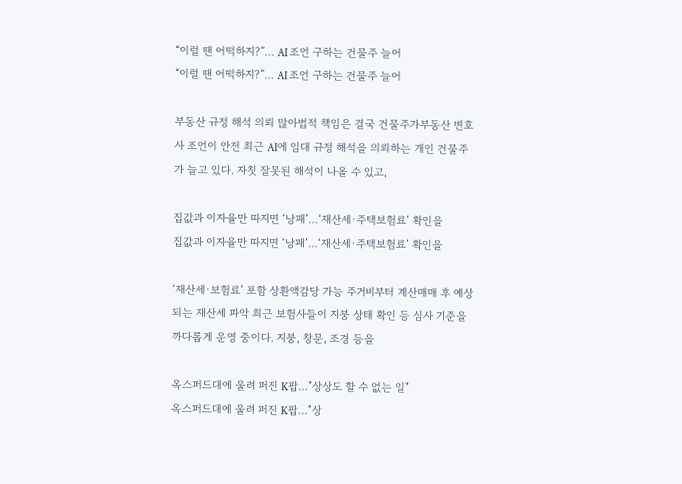“이럴 땐 어떡하지?”… AI 조언 구하는 건물주 늘어
“이럴 땐 어떡하지?”… AI 조언 구하는 건물주 늘어

부동산 규정 해석 의뢰 많아법적 책임은 결국 건물주가부동산 변호사 조언이 안전 최근 AI에 임대 규정 해석을 의뢰하는 개인 건물주가 늘고 있다. 자칫 잘못된 해석이 나올 수 있고,

집값과 이자율만 따지면 ‘낭패’…‘재산세·주택보험료’ 확인을
집값과 이자율만 따지면 ‘낭패’…‘재산세·주택보험료’ 확인을

‘재산세·보험료’ 포함 상환액감당 가능 주거비부터 계산매매 후 예상되는 재산세 파악 최근 보험사들이 지붕 상태 확인 등 심사 기준을 까다롭게 운영 중이다. 지붕, 창문, 조경 등을

옥스퍼드대에 울려 퍼진 K팝…"상상도 할 수 없는 일"
옥스퍼드대에 울려 퍼진 K팝…"상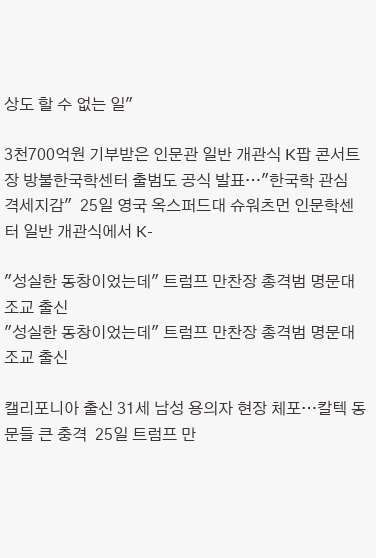상도 할 수 없는 일"

3천700억원 기부받은 인문관 일반 개관식 K팝 콘서트장 방불한국학센터 출범도 공식 발표…"한국학 관심 격세지감"  25일 영국 옥스퍼드대 슈워츠먼 인문학센터 일반 개관식에서 K-

"성실한 동창이었는데" 트럼프 만찬장 총격범 명문대 조교 출신
"성실한 동창이었는데" 트럼프 만찬장 총격범 명문대 조교 출신

캘리포니아 출신 31세 남성 용의자 현장 체포…칼텍 동문들 큰 충격  25일 트럼프 만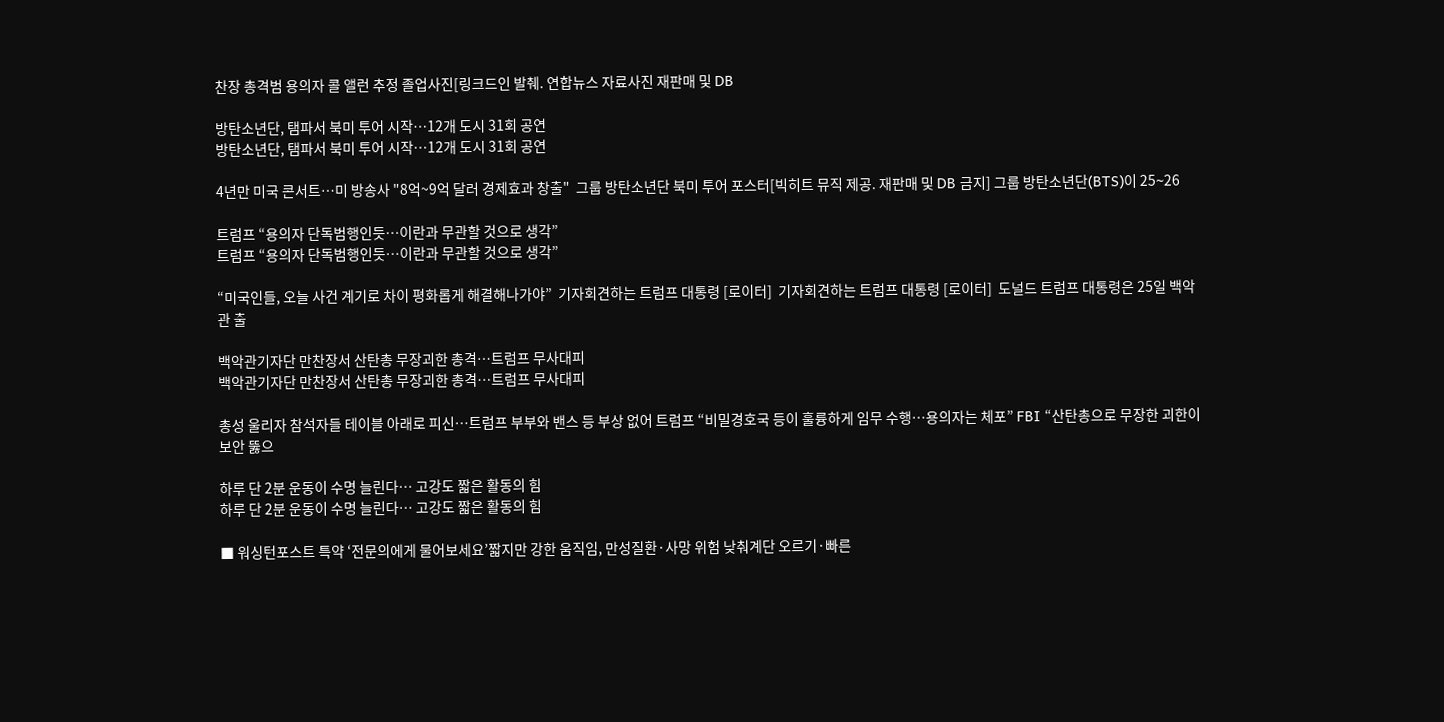찬장 총격범 용의자 콜 앨런 추정 졸업사진[링크드인 발췌. 연합뉴스 자료사진 재판매 및 DB

방탄소년단, 탬파서 북미 투어 시작…12개 도시 31회 공연
방탄소년단, 탬파서 북미 투어 시작…12개 도시 31회 공연

4년만 미국 콘서트…미 방송사 "8억~9억 달러 경제효과 창출"  그룹 방탄소년단 북미 투어 포스터[빅히트 뮤직 제공. 재판매 및 DB 금지] 그룹 방탄소년단(BTS)이 25∼26

트럼프 “용의자 단독범행인듯…이란과 무관할 것으로 생각”
트럼프 “용의자 단독범행인듯…이란과 무관할 것으로 생각”

“미국인들, 오늘 사건 계기로 차이 평화롭게 해결해나가야”  기자회견하는 트럼프 대통령 [로이터]  기자회견하는 트럼프 대통령 [로이터]  도널드 트럼프 대통령은 25일 백악관 출

백악관기자단 만찬장서 산탄총 무장괴한 총격…트럼프 무사대피
백악관기자단 만찬장서 산탄총 무장괴한 총격…트럼프 무사대피

총성 울리자 참석자들 테이블 아래로 피신…트럼프 부부와 밴스 등 부상 없어 트럼프 “비밀경호국 등이 훌륭하게 임무 수행…용의자는 체포” FBI “산탄총으로 무장한 괴한이 보안 뚫으

하루 단 2분 운동이 수명 늘린다… 고강도 짧은 활동의 힘
하루 단 2분 운동이 수명 늘린다… 고강도 짧은 활동의 힘

■ 워싱턴포스트 특약 ‘전문의에게 물어보세요’짧지만 강한 움직임, 만성질환·사망 위험 낮춰계단 오르기·빠른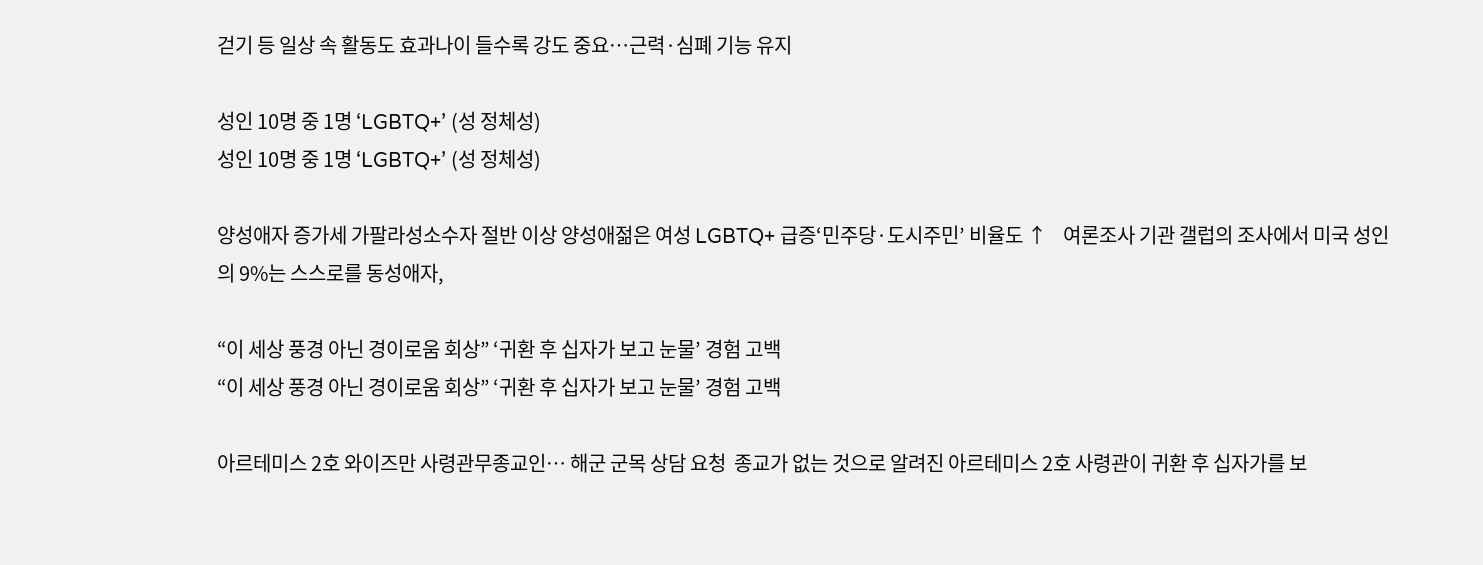걷기 등 일상 속 활동도 효과나이 들수록 강도 중요…근력·심폐 기능 유지

성인 10명 중 1명 ‘LGBTQ+’ (성 정체성)
성인 10명 중 1명 ‘LGBTQ+’ (성 정체성)

양성애자 증가세 가팔라성소수자 절반 이상 양성애젊은 여성 LGBTQ+ 급증‘민주당·도시주민’ 비율도 ↑    여론조사 기관 갤럽의 조사에서 미국 성인의 9%는 스스로를 동성애자,

“이 세상 풍경 아닌 경이로움 회상” ‘귀환 후 십자가 보고 눈물’ 경험 고백
“이 세상 풍경 아닌 경이로움 회상” ‘귀환 후 십자가 보고 눈물’ 경험 고백

아르테미스 2호 와이즈만 사령관무종교인… 해군 군목 상담 요청  종교가 없는 것으로 알려진 아르테미스 2호 사령관이 귀환 후 십자가를 보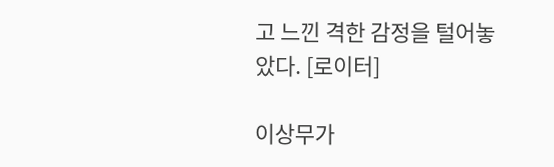고 느낀 격한 감정을 털어놓았다. [로이터]

이상무가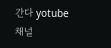간다 yotube 채널